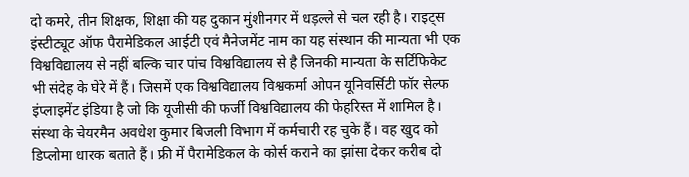दो कमरे, तीन शिक्षक, शिक्षा की यह दुकान मुंशीनगर में धड़ल्ले से चल रही है। राइट्स इंस्टीट्यूट ऑफ पैरामेडिकल आईटी एवं मैनेजमेंट नाम का यह संस्थान की मान्यता भी एक विश्वविद्यालय से नहीं बल्कि चार पांच विश्वविद्यालय से है जिनकी मान्यता के सर्टिफिकेट भी संदेह के घेरे में हैं। जिसमें एक विश्वविद्यालय विश्वकर्मा ओपन यूनिवर्सिटी फॉर सेल्फ इंप्लाइमेंट इंडिया है जो कि यूजीसी की फर्जी विश्वविद्यालय की फेहरिस्त में शामिल है। संस्था के चेयरमैन अवधेश कुमार बिजली विभाग में कर्मचारी रह चुके हैं। वह खुद को डिप्लोमा धारक बताते हैं। फ्री में पैरामेडिकल के कोर्स कराने का झांसा देकर करीब दो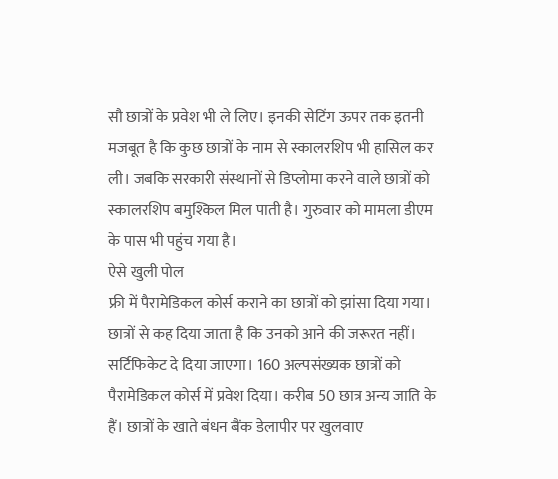सौ छात्रों के प्रवेश भी ले लिए। इनकी सेटिंग ऊपर तक इतनी मजबूत है कि कुछ छात्रों के नाम से स्कालरशिप भी हासिल कर ली। जबकि सरकारी संस्थानों से डिप्लोमा करने वाले छात्रों को स्कालरशिप बमुश्किल मिल पाती है। गुरुवार को मामला डीएम के पास भी पहुंच गया है।
ऐसे खुली पोल
फ्री में पैरामेडिकल कोर्स कराने का छात्रों को झांसा दिया गया। छात्रों से कह दिया जाता है कि उनको आने की जरूरत नहीं। सर्टिफिकेट दे दिया जाएगा। 160 अल्पसंख्यक छात्रों को पैरामेडिकल कोर्स में प्रवेश दिया। करीब 50 छात्र अन्य जाति के हैं। छात्रों के खाते बंधन बैंक डेलापीर पर खुलवाए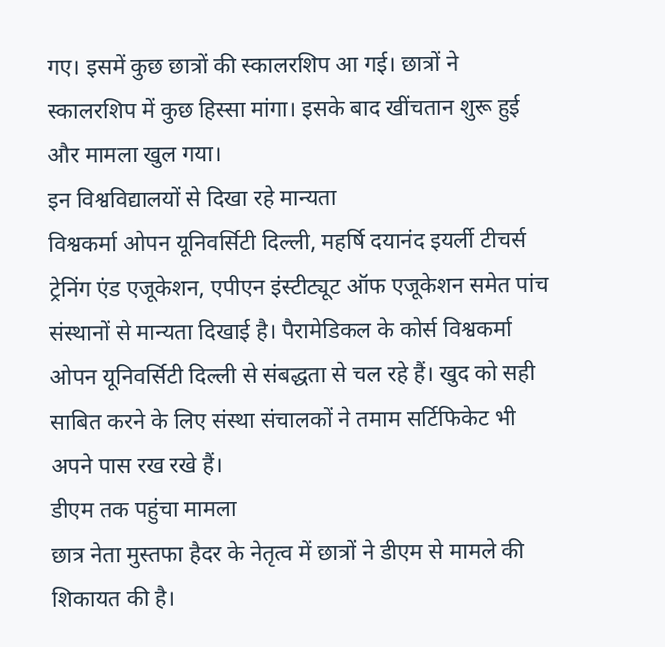गए। इसमें कुछ छात्रों की स्कालरशिप आ गई। छात्रों ने स्कालरशिप में कुछ हिस्सा मांगा। इसके बाद खींचतान शुरू हुई और मामला खुल गया।
इन विश्वविद्यालयों से दिखा रहे मान्यता
विश्वकर्मा ओपन यूनिवर्सिटी दिल्ली, महर्षि दयानंद इयर्ली टीचर्स ट्रेनिंग एंड एजूकेशन, एपीएन इंस्टीट्यूट ऑफ एजूकेशन समेत पांच संस्थानों से मान्यता दिखाई है। पैरामेडिकल के कोर्स विश्वकर्मा ओपन यूनिवर्सिटी दिल्ली से संबद्धता से चल रहे हैं। खुद को सही साबित करने के लिए संस्था संचालकों ने तमाम सर्टिफिकेट भी अपने पास रख रखे हैं।
डीएम तक पहुंचा मामला
छात्र नेता मुस्तफा हैदर के नेतृत्व में छात्रों ने डीएम से मामले की शिकायत की है।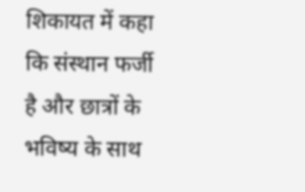शिकायत में कहा कि संस्थान फर्जी है और छात्रों के भविष्य के साथ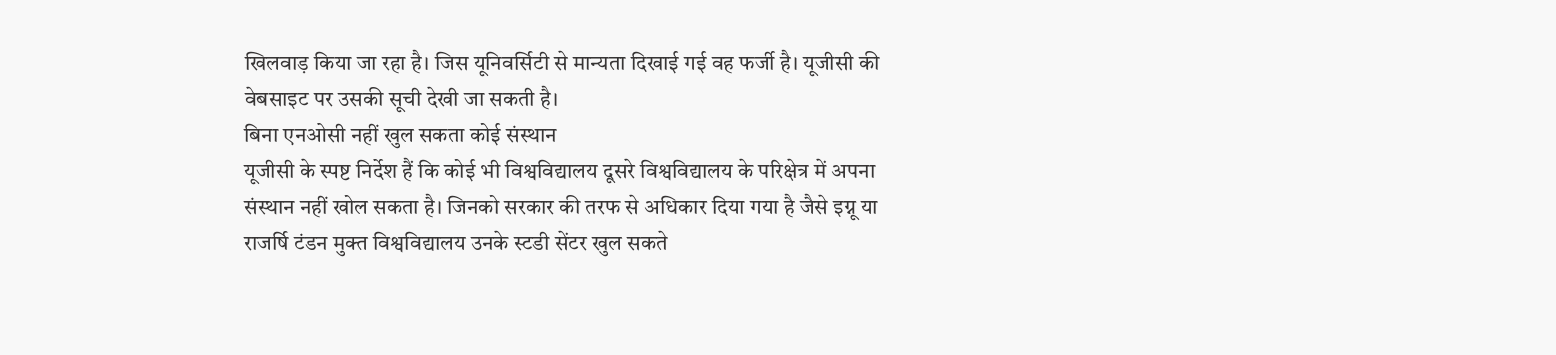खिलवाड़ किया जा रहा है। जिस यूनिवर्सिटी से मान्यता दिखाई गई वह फर्जी है। यूजीसी की वेबसाइट पर उसकी सूची देखी जा सकती है।
बिना एनओसी नहीं खुल सकता कोई संस्थान
यूजीसी के स्पष्ट निर्देश हैं कि कोई भी विश्वविद्यालय दूसरे विश्वविद्यालय के परिक्षेत्र में अपना संस्थान नहीं खोल सकता है। जिनको सरकार की तरफ से अधिकार दिया गया है जैसे इग्नू या राजर्षि टंडन मुक्त विश्वविद्यालय उनके स्टडी सेंटर खुल सकते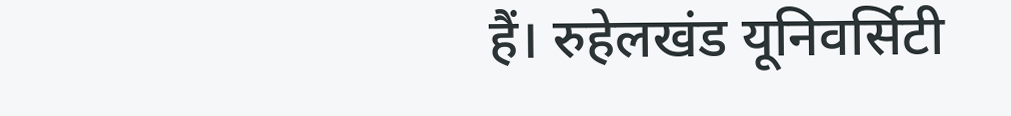हैं। रुहेलखंड यूनिवर्सिटी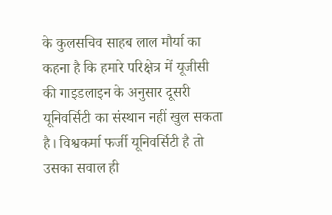के कुलसचिव साहब लाल मौर्या का कहना है कि हमारे परिक्षेत्र में यूजीसी की गाइडलाइन के अनुसार दूसरी यूनिवर्सिटी का संस्थान नहीं खुल सकता है। विश्वकर्मा फर्जी यूनिवर्सिटी है तो उसका सवाल ही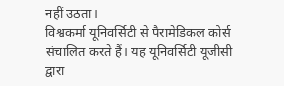नहीं उठता।
विश्वकर्मा यूनिवर्सिटी से पैरामेडिकल कोर्स संचालित करते हैं। यह यूनिवर्सिटी यूजीसी द्वारा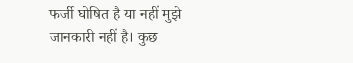फर्जी घोषित है या नहीं मुझे जानकारी नहीं है। कुछ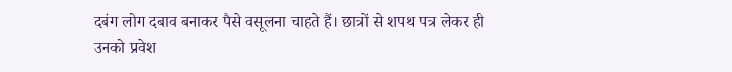दबंग लोग दबाव बनाकर पैसे वसूलना चाहते हैं। छात्रों से शपथ पत्र लेकर ही उनको प्रवेश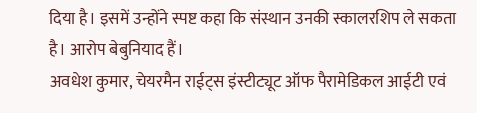दिया है। इसमें उन्होंने स्पष्ट कहा कि संस्थान उनकी स्कालरशिप ले सकता है। आरोप बेबुनियाद हैं।
अवधेश कुमार, चेयरमैन राईट्स इंस्टीट्यूट ऑफ पैरामेडिकल आईटी एवं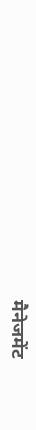मैनेजमेंट